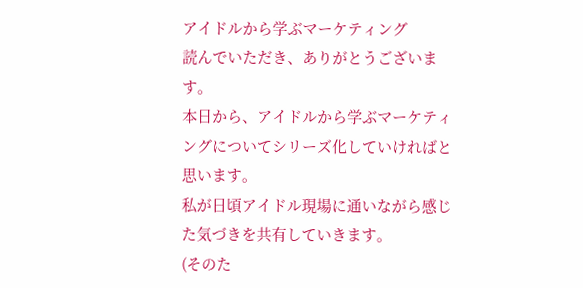アイドルから学ぶマーケティング
読んでいただき、ありがとうございます。
本日から、アイドルから学ぶマーケティングについてシリーズ化していければと思います。
私が日頃アイドル現場に通いながら感じた気づきを共有していきます。
(そのた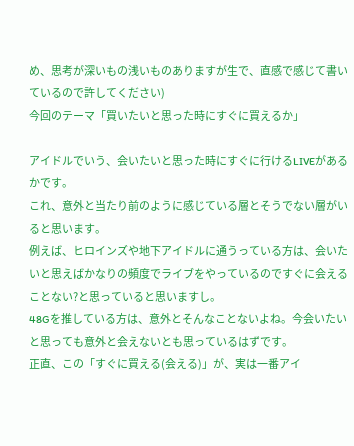め、思考が深いもの浅いものありますが生で、直感で感じて書いているので許してください)
今回のテーマ「買いたいと思った時にすぐに買えるか」

アイドルでいう、会いたいと思った時にすぐに行けるLIVEがあるかです。
これ、意外と当たり前のように感じている層とそうでない層がいると思います。
例えば、ヒロインズや地下アイドルに通うっている方は、会いたいと思えばかなりの頻度でライブをやっているのですぐに会えることない?と思っていると思いますし。
48Gを推している方は、意外とそんなことないよね。今会いたいと思っても意外と会えないとも思っているはずです。
正直、この「すぐに買える(会える)」が、実は一番アイ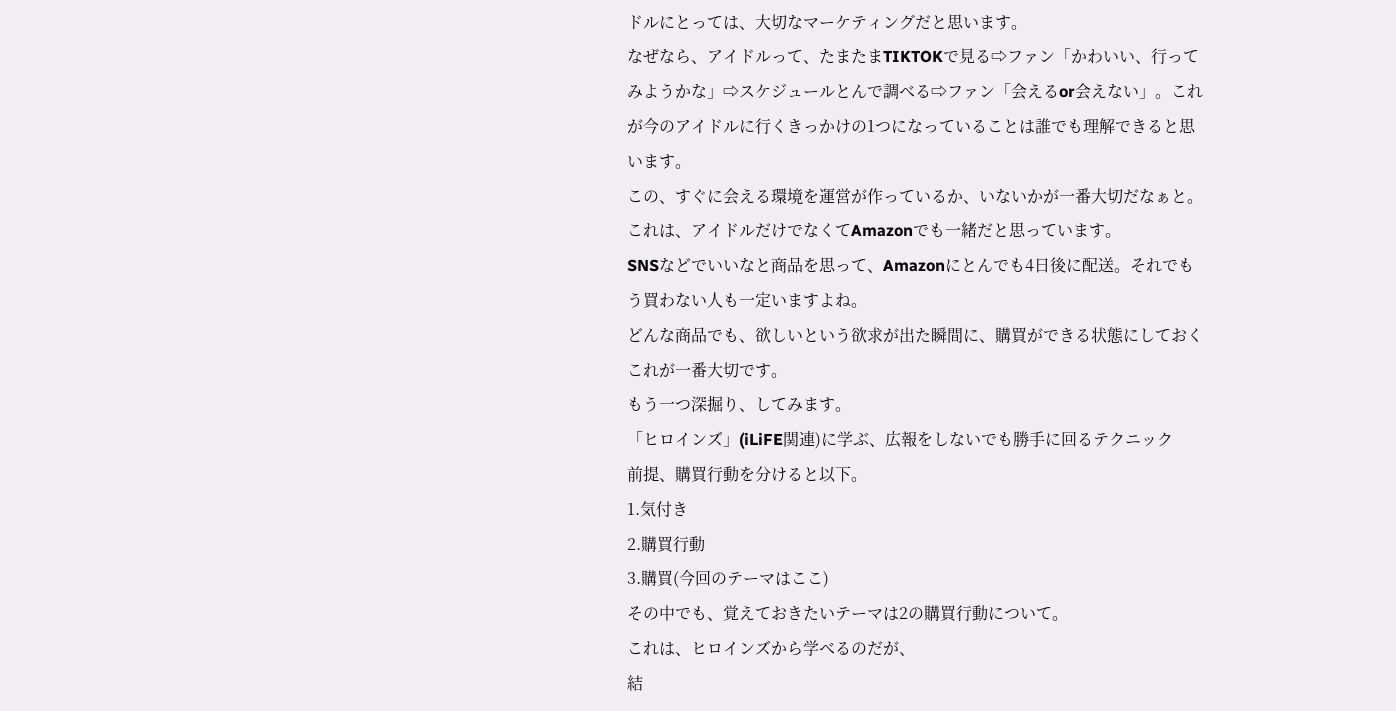ドルにとっては、大切なマーケティングだと思います。
なぜなら、アイドルって、たまたまTIKTOKで見る⇨ファン「かわいい、行ってみようかな」⇨スケジュールとんで調べる⇨ファン「会えるor会えない」。これが今のアイドルに行くきっかけの1つになっていることは誰でも理解できると思います。
この、すぐに会える環境を運営が作っているか、いないかが一番大切だなぁと。
これは、アイドルだけでなくてAmazonでも一緒だと思っています。
SNSなどでいいなと商品を思って、Amazonにとんでも4日後に配送。それでもう買わない人も一定いますよね。
どんな商品でも、欲しいという欲求が出た瞬間に、購買ができる状態にしておく
これが一番大切です。
もう一つ深掘り、してみます。
「ヒロインズ」(iLiFE関連)に学ぶ、広報をしないでも勝手に回るテクニック
前提、購買行動を分けると以下。
1.気付き
2.購買行動
3.購買(今回のテーマはここ)
その中でも、覚えておきたいテーマは2の購買行動について。
これは、ヒロインズから学べるのだが、
結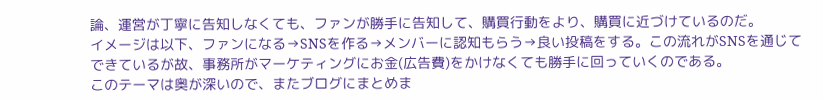論、運営が丁寧に告知しなくても、ファンが勝手に告知して、購買行動をより、購買に近づけているのだ。
イメージは以下、ファンになる→SNSを作る→メンバーに認知もらう→良い投稿をする。この流れがSNSを通じてできているが故、事務所がマーケティングにお金(広告費)をかけなくても勝手に回っていくのである。
このテーマは奥が深いので、またブログにまとめま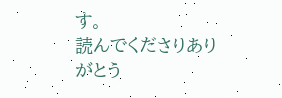す。
読んでくださりありがとう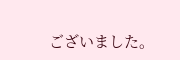ございました。